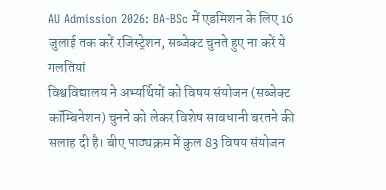AU Admission 2026: BA-BSc में एडमिशन के लिए 16 जुलाई तक करें रजिस्ट्रेशन, सब्जेक्ट चुनते हुए ना करें ये गलतियां
विश्वविद्यालय ने अभ्यर्थियों को विषय संयोजन (सब्जेक्ट कॉम्बिनेशन) चुनने को लेकर विशेष सावधानी बरतने की सलाह दी है। बीए पाठ्यक्रम में कुल 83 विषय संयोजन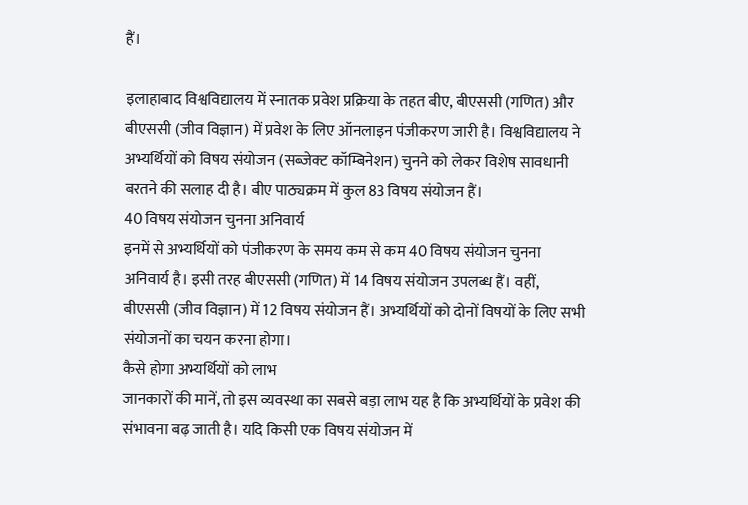हैं।

इलाहाबाद विश्वविद्यालय में स्नातक प्रवेश प्रक्रिया के तहत बीए, बीएससी (गणित) और बीएससी (जीव विज्ञान) में प्रवेश के लिए ऑनलाइन पंजीकरण जारी है। विश्वविद्यालय ने अभ्यर्थियों को विषय संयोजन (सब्जेक्ट कॉम्बिनेशन) चुनने को लेकर विशेष सावधानी बरतने की सलाह दी है। बीए पाठ्यक्रम में कुल 83 विषय संयोजन हैं।
40 विषय संयोजन चुनना अनिवार्य
इनमें से अभ्यर्थियों को पंजीकरण के समय कम से कम 40 विषय संयोजन चुनना अनिवार्य है। इसी तरह बीएससी (गणित) में 14 विषय संयोजन उपलब्ध हैं। वहीं, बीएससी (जीव विज्ञान) में 12 विषय संयोजन हैं। अभ्यर्थियों को दोनों विषयों के लिए सभी संयोजनों का चयन करना होगा।
कैसे होगा अभ्यर्थियों को लाभ
जानकारों की मानें, तो इस व्यवस्था का सबसे बड़ा लाभ यह है कि अभ्यर्थियों के प्रवेश की संभावना बढ़ जाती है। यदि किसी एक विषय संयोजन में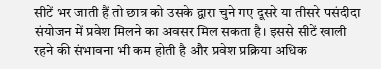सीटें भर जाती हैं तो छात्र को उसके द्वारा चुने गए दूसरे या तीसरे पसंदीदा संयोजन में प्रवेश मिलने का अवसर मिल सकता है। इससे सीटें खाली रहने की संभावना भी कम होती है और प्रवेश प्रक्रिया अधिक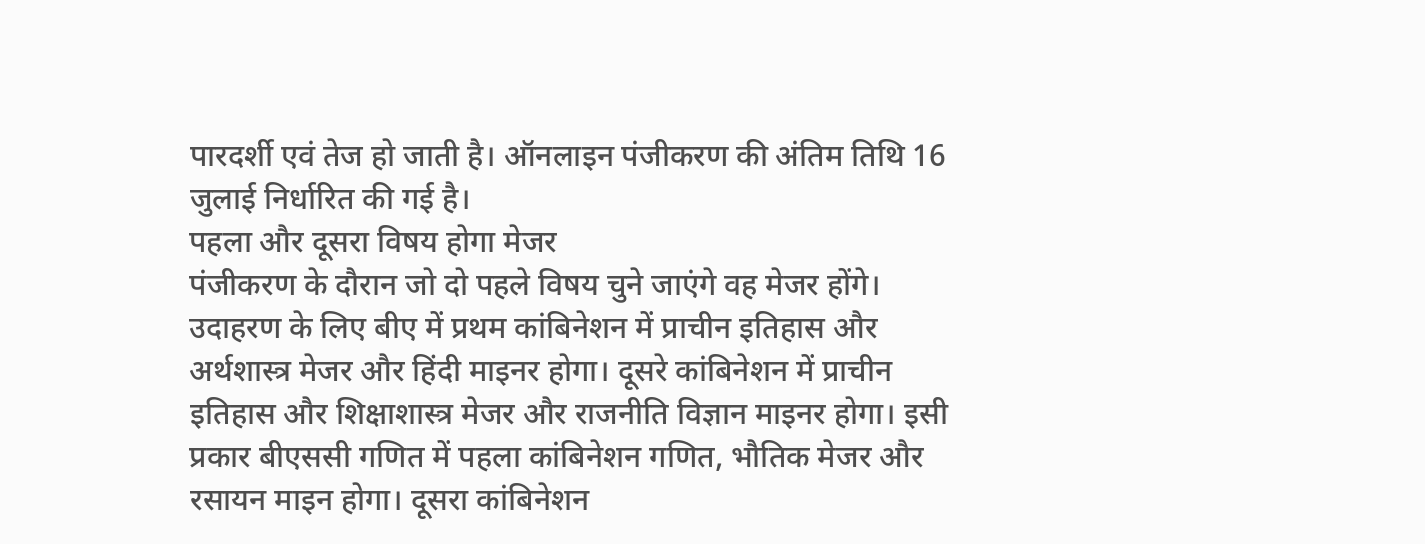पारदर्शी एवं तेज हो जाती है। ऑनलाइन पंजीकरण की अंतिम तिथि 16 जुलाई निर्धारित की गई है।
पहला और दूसरा विषय होगा मेजर
पंजीकरण के दौरान जो दो पहले विषय चुने जाएंगे वह मेजर होंगे। उदाहरण के लिए बीए में प्रथम कांबिनेशन में प्राचीन इतिहास और अर्थशास्त्र मेजर और हिंदी माइनर होगा। दूसरे कांबिनेशन में प्राचीन इतिहास और शिक्षाशास्त्र मेजर और राजनीति विज्ञान माइनर होगा। इसी प्रकार बीएससी गणित में पहला कांबिनेशन गणित, भौतिक मेजर और रसायन माइन होगा। दूसरा कांबिनेशन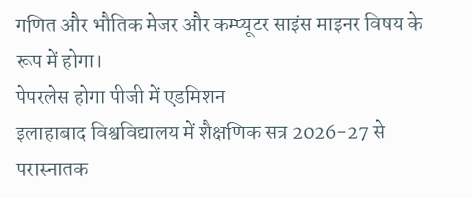गणित और भौतिक मेजर और कम्प्यूटर साइंस माइनर विषय के रूप में होगा।
पेपरलेस होगा पीजी में एडमिशन
इलाहाबाद विश्वविद्यालय में शैक्षणिक सत्र 2026-27 से परास्नातक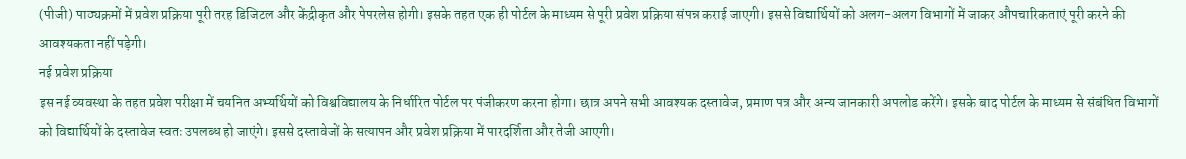(पीजी) पाठ्यक्रमों में प्रवेश प्रक्रिया पूरी तरह डिजिटल और केंद्रीकृत और पेपरलेस होगी। इसके तहत एक ही पोर्टल के माध्यम से पूरी प्रवेश प्रक्रिया संपन्न कराई जाएगी। इससे विद्यार्थियों को अलग-अलग विभागों में जाकर औपचारिकताएं पूरी करने की आवश्यकता नहीं पड़ेगी।
नई प्रवेश प्रक्रिया
इस नई व्यवस्था के तहत प्रवेश परीक्षा में चयनित अभ्यर्थियों को विश्वविद्यालय के निर्धारित पोर्टल पर पंजीकरण करना होगा। छात्र अपने सभी आवश्यक दस्तावेज, प्रमाण पत्र और अन्य जानकारी अपलोड करेंगे। इसके बाद पोर्टल के माध्यम से संबंधित विभागों को विद्यार्थियों के दस्तावेज स्वतः उपलब्ध हो जाएंगे। इससे दस्तावेजों के सत्यापन और प्रवेश प्रक्रिया में पारदर्शिता और तेजी आएगी।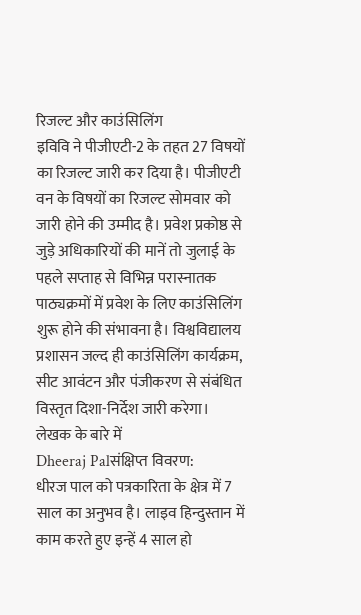रिजल्ट और काउंसिलिंग
इविवि ने पीजीएटी-2 के तहत 27 विषयों का रिजल्ट जारी कर दिया है। पीजीएटी वन के विषयों का रिजल्ट सोमवार को जारी होने की उम्मीद है। प्रवेश प्रकोष्ठ से जुड़े अधिकारियों की मानें तो जुलाई के पहले सप्ताह से विभिन्न परास्नातक पाठ्यक्रमों में प्रवेश के लिए काउंसिलिंग शुरू होने की संभावना है। विश्वविद्यालय प्रशासन जल्द ही काउंसिलिंग कार्यक्रम, सीट आवंटन और पंजीकरण से संबंधित विस्तृत दिशा-निर्देश जारी करेगा।
लेखक के बारे में
Dheeraj Palसंक्षिप्त विवरण:
धीरज पाल को पत्रकारिता के क्षेत्र में 7 साल का अनुभव है। लाइव हिन्दुस्तान में काम करते हुए इन्हें 4 साल हो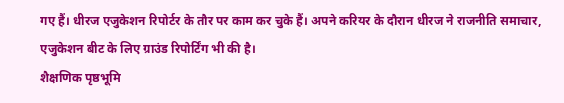गए हैं। धीरज एजुकेशन रिपोर्टर के तौर पर काम कर चुके हैं। अपने करियर के दौरान धीरज ने राजनीति समाचार, एजुकेशन बीट के लिए ग्राउंड रिपोर्टिंग भी की है।
शैक्षणिक पृष्ठभूमि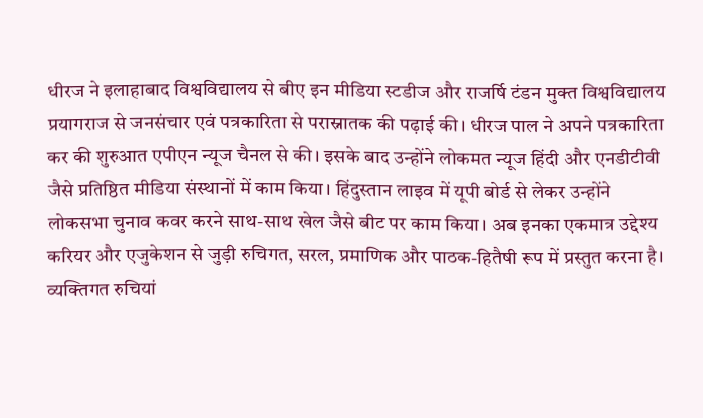धीरज ने इलाहाबाद विश्वविद्यालय से बीए इन मीडिया स्टडीज और राजर्षि टंडन मुक्त विश्वविद्यालय प्रयागराज से जनसंचार एवं पत्रकारिता से परास्नातक की पढ़ाई की। धीरज पाल ने अपने पत्रकारिता कर की शुरुआत एपीएन न्यूज चैनल से की। इसके बाद उन्होंने लोकमत न्यूज हिंदी और एनडीटीवी जैसे प्रतिष्ठित मीडिया संस्थानों में काम किया। हिंदुस्तान लाइव में यूपी बोर्ड से लेकर उन्होंने लोकसभा चुनाव कवर करने साथ-साथ खेल जैसे बीट पर काम किया। अब इनका एकमात्र उद्देश्य करियर और एजुकेशन से जुड़ी रुचिगत, सरल, प्रमाणिक और पाठक-हितैषी रूप में प्रस्तुत करना है।
व्यक्तिगत रुचियां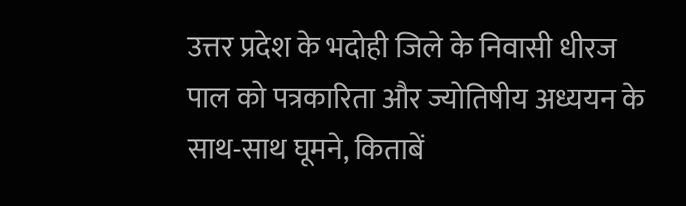उत्तर प्रदेश के भदोही जिले के निवासी धीरज पाल को पत्रकारिता और ज्योतिषीय अध्ययन के साथ-साथ घूमने, किताबें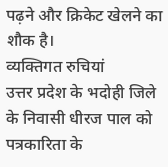पढ़ने और क्रिकेट खेलने का शौक है।
व्यक्तिगत रुचियां
उत्तर प्रदेश के भदोही जिले के निवासी धीरज पाल को पत्रकारिता के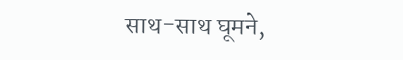साथ-साथ घूमने,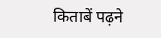किताबें पढ़ने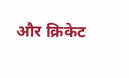और क्रिकेट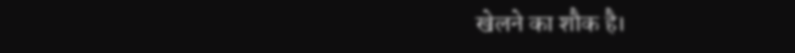खेलने का शौक है।